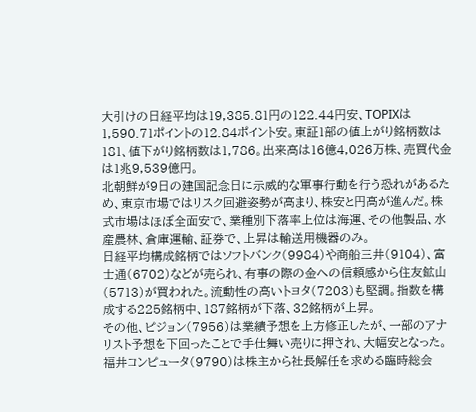大引けの日経平均は19,385.81円の122.44円安、TOPIXは1,590.71ポイントの12.84ポイント安。東証1部の値上がり銘柄数は181、値下がり銘柄数は1,786。出来高は16億4,026万株、売買代金は1兆9,539億円。
北朝鮮が9日の建国記念日に示威的な軍事行動を行う恐れがあるため、東京市場ではリスク回避姿勢が高まり、株安と円高が進んだ。株式市場はほぼ全面安で、業種別下落率上位は海運、その他製品、水産農林、倉庫運輸、証券で、上昇は輸送用機器のみ。
日経平均構成銘柄ではソフトバンク(9984)や商船三井(9104)、富士通(6702)などが売られ、有事の際の金への信頼感から住友鉱山(5713)が買われた。流動性の高いトヨタ(7203)も堅調。指数を構成する225銘柄中、187銘柄が下落、32銘柄が上昇。
その他、ピジョン(7956)は業績予想を上方修正したが、一部のアナリスト予想を下回ったことで手仕舞い売りに押され、大幅安となった。福井コンピュータ(9790)は株主から社長解任を求める臨時総会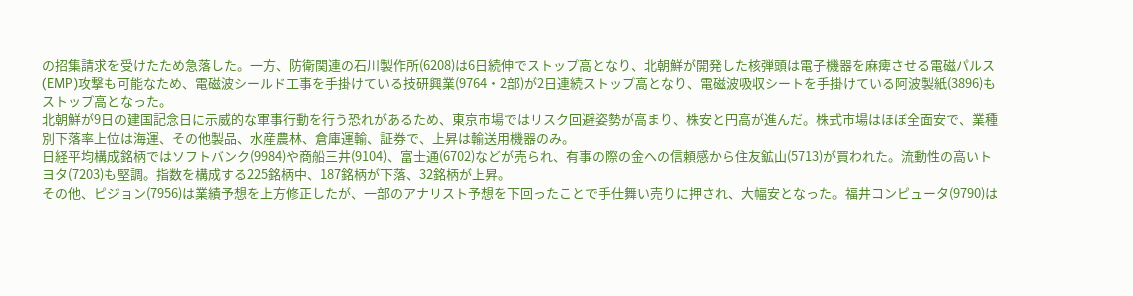の招集請求を受けたため急落した。一方、防衛関連の石川製作所(6208)は6日続伸でストップ高となり、北朝鮮が開発した核弾頭は電子機器を麻痺させる電磁パルス(EMP)攻撃も可能なため、電磁波シールド工事を手掛けている技研興業(9764・2部)が2日連続ストップ高となり、電磁波吸収シートを手掛けている阿波製紙(3896)もストップ高となった。
北朝鮮が9日の建国記念日に示威的な軍事行動を行う恐れがあるため、東京市場ではリスク回避姿勢が高まり、株安と円高が進んだ。株式市場はほぼ全面安で、業種別下落率上位は海運、その他製品、水産農林、倉庫運輸、証券で、上昇は輸送用機器のみ。
日経平均構成銘柄ではソフトバンク(9984)や商船三井(9104)、富士通(6702)などが売られ、有事の際の金への信頼感から住友鉱山(5713)が買われた。流動性の高いトヨタ(7203)も堅調。指数を構成する225銘柄中、187銘柄が下落、32銘柄が上昇。
その他、ピジョン(7956)は業績予想を上方修正したが、一部のアナリスト予想を下回ったことで手仕舞い売りに押され、大幅安となった。福井コンピュータ(9790)は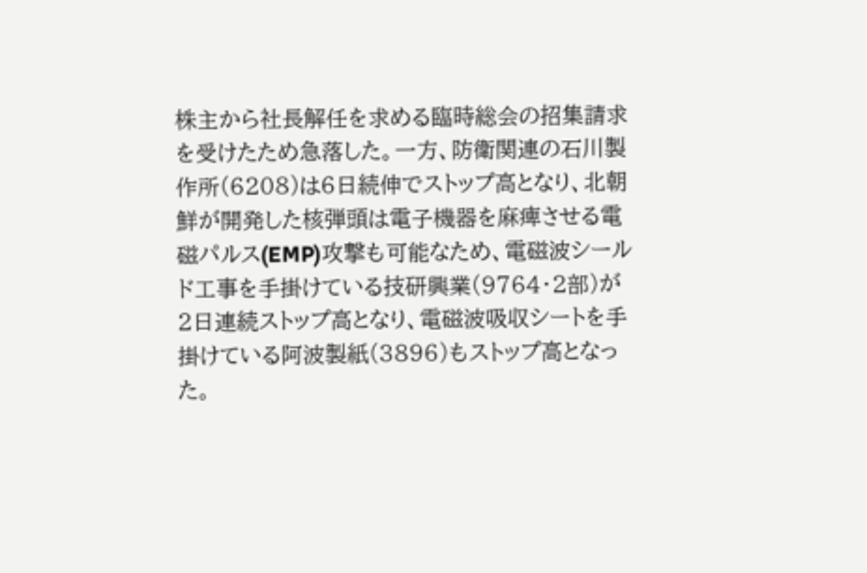株主から社長解任を求める臨時総会の招集請求を受けたため急落した。一方、防衛関連の石川製作所(6208)は6日続伸でストップ高となり、北朝鮮が開発した核弾頭は電子機器を麻痺させる電磁パルス(EMP)攻撃も可能なため、電磁波シールド工事を手掛けている技研興業(9764・2部)が2日連続ストップ高となり、電磁波吸収シートを手掛けている阿波製紙(3896)もストップ高となった。